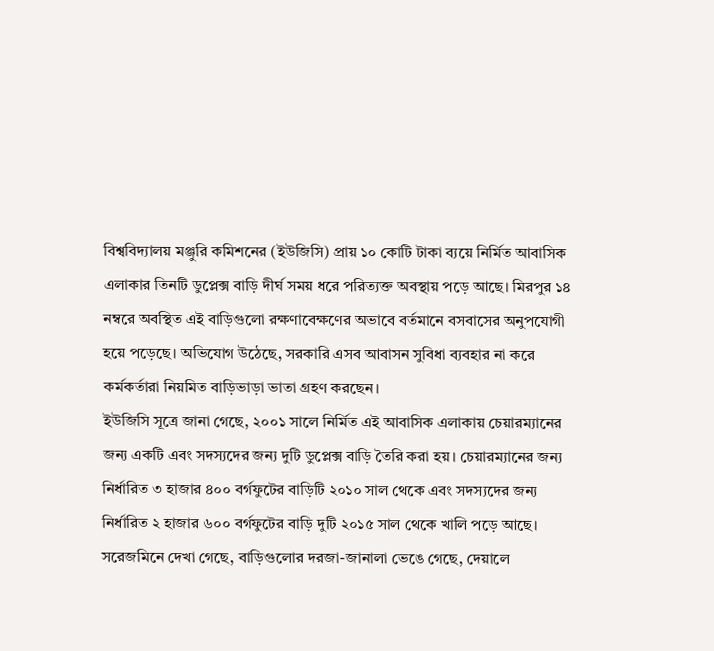বিশ্ববিদ্যালয় মঞ্জুরি কমিশনের (ইউজিসি) প্রায় ১০ কোটি টাকা ব্যয়ে নির্মিত আবাসিক এলাকার তিনটি ডুপ্লেক্স বাড়ি দীর্ঘ সময় ধরে পরিত্যক্ত অবস্থায় পড়ে আছে। মিরপুর ১৪ নম্বরে অবস্থিত এই বাড়িগুলো রক্ষণাবেক্ষণের অভাবে বর্তমানে বসবাসের অনুপযোগী হয়ে পড়েছে। অভিযোগ উঠেছে, সরকারি এসব আবাসন সুবিধা ব্যবহার না করে কর্মকর্তারা নিয়মিত বাড়িভাড়া ভাতা গ্রহণ করছেন।
ইউজিসি সূত্রে জানা গেছে, ২০০১ সালে নির্মিত এই আবাসিক এলাকায় চেয়ারম্যানের জন্য একটি এবং সদস্যদের জন্য দুটি ডুপ্লেক্স বাড়ি তৈরি করা হয়। চেয়ারম্যানের জন্য নির্ধারিত ৩ হাজার ৪০০ বর্গফুটের বাড়িটি ২০১০ সাল থেকে এবং সদস্যদের জন্য নির্ধারিত ২ হাজার ৬০০ বর্গফুটের বাড়ি দুটি ২০১৫ সাল থেকে খালি পড়ে আছে। সরেজমিনে দেখা গেছে, বাড়িগুলোর দরজা-জানালা ভেঙে গেছে, দেয়ালে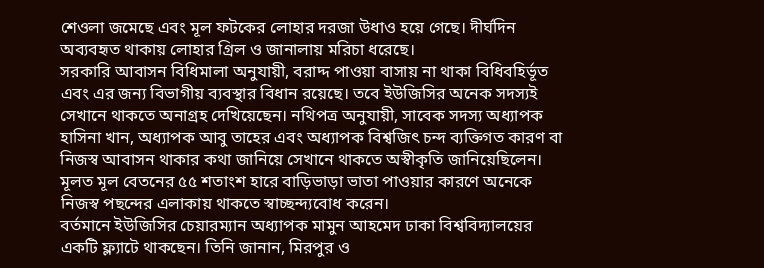শেওলা জমেছে এবং মূল ফটকের লোহার দরজা উধাও হয়ে গেছে। দীর্ঘদিন অব্যবহৃত থাকায় লোহার গ্রিল ও জানালায় মরিচা ধরেছে।
সরকারি আবাসন বিধিমালা অনুযায়ী, বরাদ্দ পাওয়া বাসায় না থাকা বিধিবহির্ভূত এবং এর জন্য বিভাগীয় ব্যবস্থার বিধান রয়েছে। তবে ইউজিসির অনেক সদস্যই সেখানে থাকতে অনাগ্রহ দেখিয়েছেন। নথিপত্র অনুযায়ী, সাবেক সদস্য অধ্যাপক হাসিনা খান, অধ্যাপক আবু তাহের এবং অধ্যাপক বিশ্বজিৎ চন্দ ব্যক্তিগত কারণ বা নিজস্ব আবাসন থাকার কথা জানিয়ে সেখানে থাকতে অস্বীকৃতি জানিয়েছিলেন। মূলত মূল বেতনের ৫৫ শতাংশ হারে বাড়িভাড়া ভাতা পাওয়ার কারণে অনেকে নিজস্ব পছন্দের এলাকায় থাকতে স্বাচ্ছন্দ্যবোধ করেন।
বর্তমানে ইউজিসির চেয়ারম্যান অধ্যাপক মামুন আহমেদ ঢাকা বিশ্ববিদ্যালয়ের একটি ফ্ল্যাটে থাকছেন। তিনি জানান, মিরপুর ও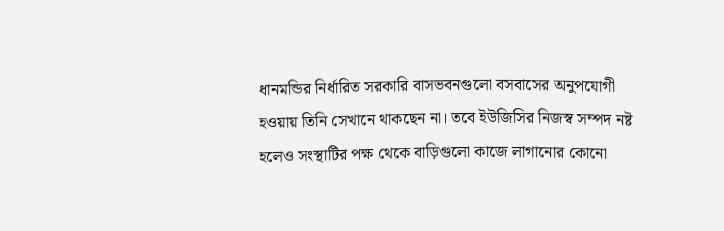ধানমন্ডির নির্ধারিত সরকারি বাসভবনগুলো বসবাসের অনুপযোগী হওয়ায় তিনি সেখানে থাকছেন না। তবে ইউজিসির নিজস্ব সম্পদ নষ্ট হলেও সংস্থাটির পক্ষ থেকে বাড়িগুলো কাজে লাগানোর কোনো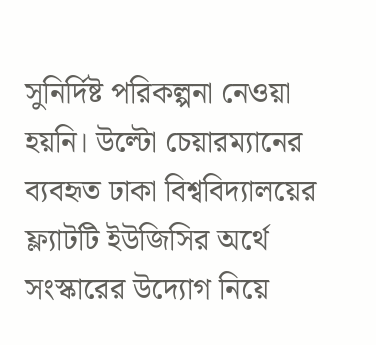সুনির্দিষ্ট পরিকল্পনা নেওয়া হয়নি। উল্টো চেয়ারম্যানের ব্যবহৃত ঢাকা বিশ্ববিদ্যালয়ের ফ্ল্যাটটি ইউজিসির অর্থে সংস্কারের উদ্যোগ নিয়ে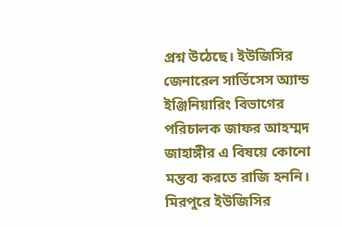প্রশ্ন উঠেছে। ইউজিসির জেনারেল সার্ভিসেস অ্যান্ড ইঞ্জিনিয়ারিং বিভাগের পরিচালক জাফর আহম্মদ জাহাঙ্গীর এ বিষয়ে কোনো মন্তব্য করতে রাজি হননি।
মিরপুরে ইউজিসির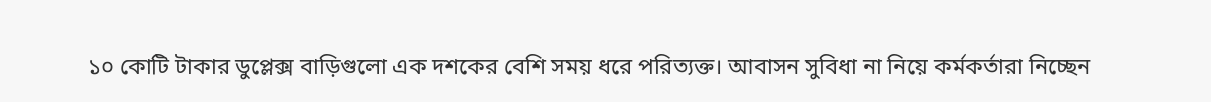১০ কোটি টাকার ডুপ্লেক্স বাড়িগুলো এক দশকের বেশি সময় ধরে পরিত্যক্ত। আবাসন সুবিধা না নিয়ে কর্মকর্তারা নিচ্ছেন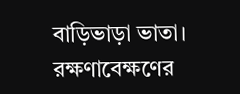বাড়িভাড়া ভাতা। রক্ষণাবেক্ষণের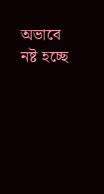অভাবে নষ্ট হচ্ছে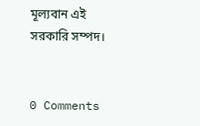মূল্যবান এই সরকারি সম্পদ।


0 Comments